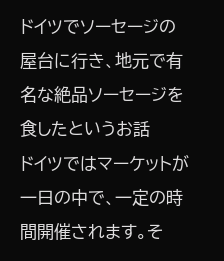ドイツでソーセージの屋台に行き、地元で有名な絶品ソーセージを食したというお話
ドイツではマーケットが一日の中で、一定の時間開催されます。そ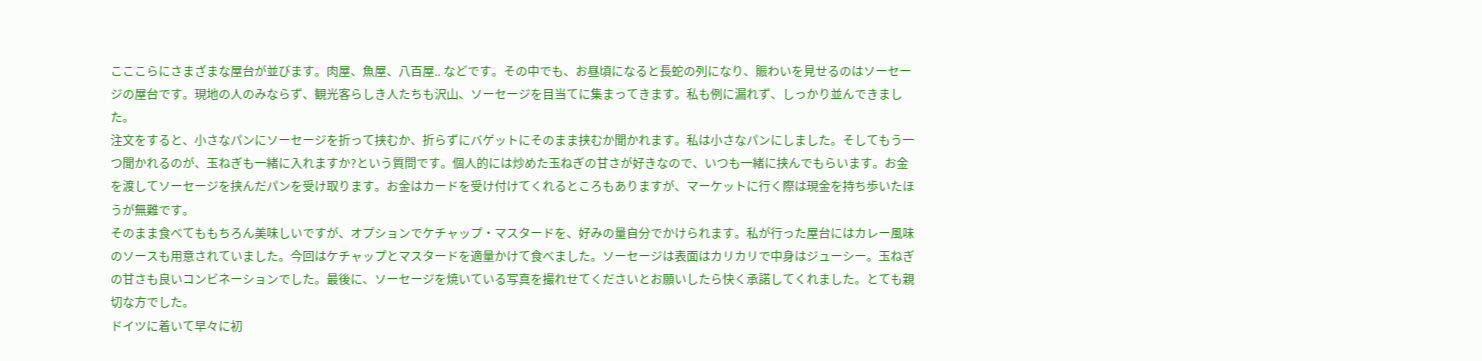こここらにさまざまな屋台が並びます。肉屋、魚屋、八百屋.. などです。その中でも、お昼頃になると長蛇の列になり、賑わいを見せるのはソーセージの屋台です。現地の人のみならず、観光客らしき人たちも沢山、ソーセージを目当てに集まってきます。私も例に漏れず、しっかり並んできました。
注文をすると、小さなパンにソーセージを折って挟むか、折らずにバゲットにそのまま挟むか聞かれます。私は小さなパンにしました。そしてもう一つ聞かれるのが、玉ねぎも一緒に入れますか?という質問です。個人的には炒めた玉ねぎの甘さが好きなので、いつも一緒に挟んでもらいます。お金を渡してソーセージを挟んだパンを受け取ります。お金はカードを受け付けてくれるところもありますが、マーケットに行く際は現金を持ち歩いたほうが無難です。
そのまま食べてももちろん美味しいですが、オプションでケチャップ・マスタードを、好みの量自分でかけられます。私が行った屋台にはカレー風味のソースも用意されていました。今回はケチャップとマスタードを適量かけて食べました。ソーセージは表面はカリカリで中身はジューシー。玉ねぎの甘さも良いコンビネーションでした。最後に、ソーセージを焼いている写真を撮れせてくださいとお願いしたら快く承諾してくれました。とても親切な方でした。
ドイツに着いて早々に初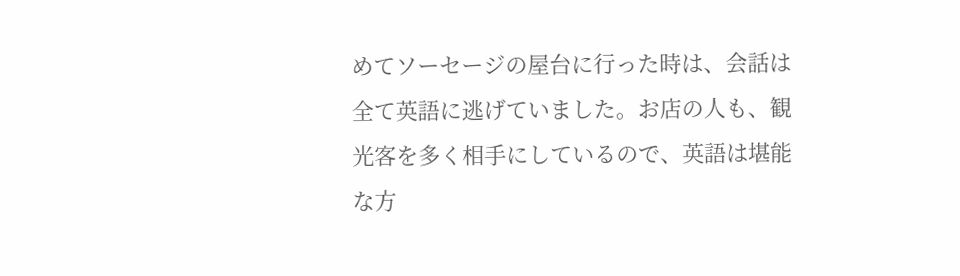めてソーセージの屋台に行った時は、会話は全て英語に逃げていました。お店の人も、観光客を多く相手にしているので、英語は堪能な方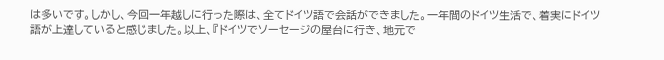は多いです。しかし、今回一年越しに行った際は、全てドイツ語で会話ができました。一年間のドイツ生活で、着実にドイツ語が上達していると感じました。以上、『ドイツでソーセージの屋台に行き、地元で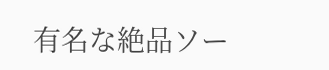有名な絶品ソー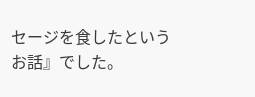セージを食したというお話』でした。